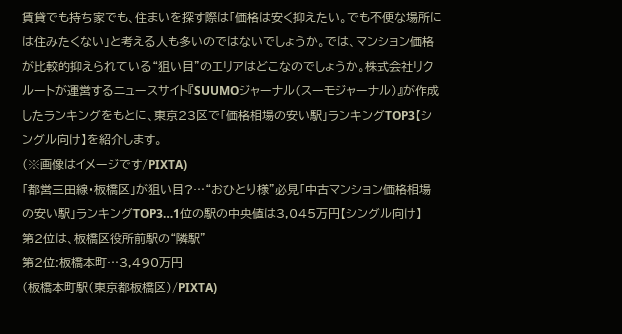賃貸でも持ち家でも、住まいを探す際は「価格は安く抑えたい。でも不便な場所には住みたくない」と考える人も多いのではないでしょうか。では、マンション価格が比較的抑えられている“狙い目”のエリアはどこなのでしょうか。株式会社リクルートが運営するニュースサイト『SUUMOジャーナル(スーモジャーナル)』が作成したランキングをもとに、東京23区で「価格相場の安い駅」ランキングTOP3【シングル向け】を紹介します。
(※画像はイメージです/PIXTA)
「都営三田線・板橋区」が狙い目?…“おひとり様”必見「中古マンション価格相場の安い駅」ランキングTOP3…1位の駅の中央値は3,045万円【シングル向け】
第2位は、板橋区役所前駅の“隣駅”
第2位:板橋本町…3,490万円
(板橋本町駅(東京都板橋区)/PIXTA)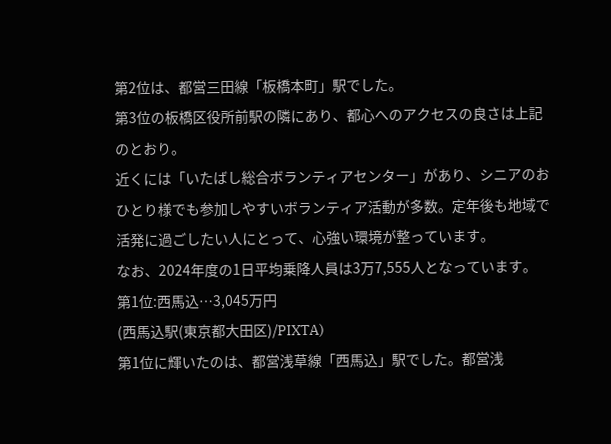第2位は、都営三田線「板橋本町」駅でした。
第3位の板橋区役所前駅の隣にあり、都心へのアクセスの良さは上記のとおり。
近くには「いたばし総合ボランティアセンター」があり、シニアのおひとり様でも参加しやすいボランティア活動が多数。定年後も地域で活発に過ごしたい人にとって、心強い環境が整っています。
なお、2024年度の1日平均乗降人員は3万7,555人となっています。
第1位:西馬込…3,045万円
(西馬込駅(東京都大田区)/PIXTA)
第1位に輝いたのは、都営浅草線「西馬込」駅でした。都営浅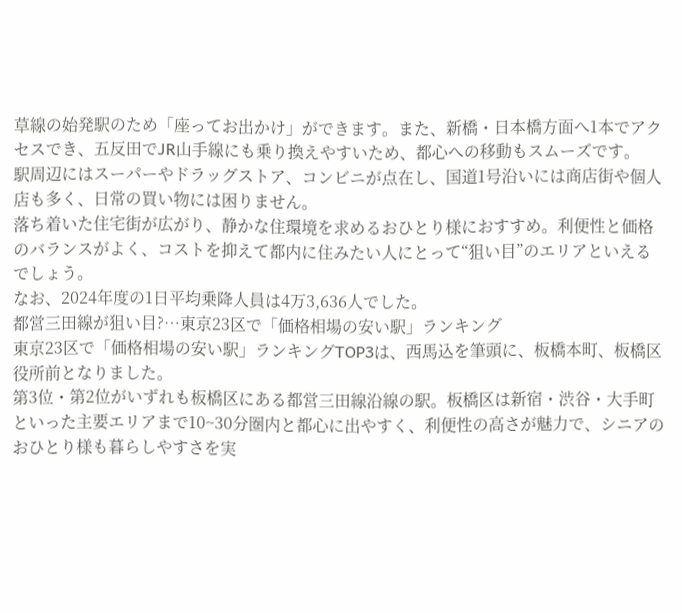草線の始発駅のため「座ってお出かけ」ができます。また、新橋・日本橋方面へ1本でアクセスでき、五反田でJR山手線にも乗り換えやすいため、都心への移動もスムーズです。
駅周辺にはスーパーやドラッグストア、コンビニが点在し、国道1号沿いには商店街や個人店も多く、日常の買い物には困りません。
落ち着いた住宅街が広がり、静かな住環境を求めるおひとり様におすすめ。利便性と価格のバランスがよく、コストを抑えて都内に住みたい人にとって“狙い目”のエリアといえるでしょう。
なお、2024年度の1日平均乗降人員は4万3,636人でした。
都営三田線が狙い目?…東京23区で「価格相場の安い駅」ランキング
東京23区で「価格相場の安い駅」ランキングTOP3は、西馬込を筆頭に、板橋本町、板橋区役所前となりました。
第3位・第2位がいずれも板橋区にある都営三田線沿線の駅。板橋区は新宿・渋谷・大手町といった主要エリアまで10~30分圏内と都心に出やすく、利便性の高さが魅力で、シニアのおひとり様も暮らしやすさを実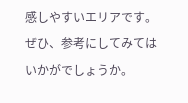感しやすいエリアです。
ぜひ、参考にしてみてはいかがでしょうか。